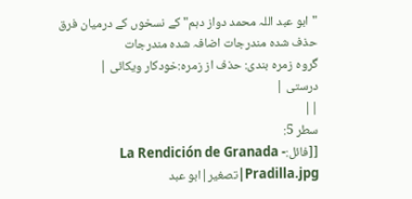"ابو عبد اللہ محمد دواز دہم" کے نسخوں کے درمیان فرق
حذف شدہ مندرجات اضافہ شدہ مندرجات
گروہ زمرہ بندی: حذف از زمرہ:خودکار ویکائی |
درستی |
||
سطر 5:
[[فائل:La Rendición de Granada - Pradilla.jpg|تصغیر|ابو عبد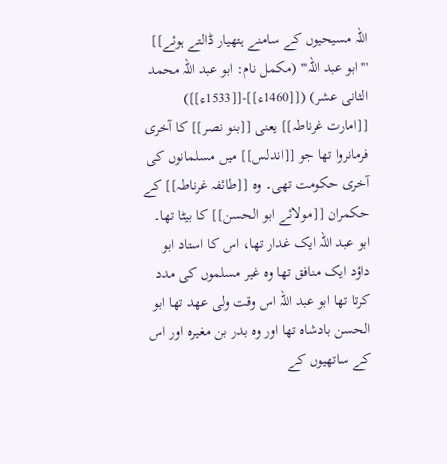اللہ مسیحیوں کے سامنے ہتھیار ڈالتے ہوئے]]
'''ابو عبد اللہ''' (مکمل نام: ابو عبد اللہ محمد الثانی عشر) ([[1460ء]]-[[1533ء]]) [[امارت غرناطہ]] یعنی [[بنو نصر]] کا آخری فرمانروا تھا جو [[اندلس]] میں مسلمانوں کی آخری حکومت تھی۔ وہ [[طائفہ غرناطہ]] کے حکمران [[مولائے ابو الحسن]] کا بیٹا تھا۔
ابو عبد اللہ ایک غدار تھا، اس كا استاد ابو داؤد ایک منافق تھا وہ غیر مسلموں كى مدد كرتا تھا ابو عبد اللہ اس وقت ولى عهد تها ابو الحسن بادشاہ تها اور وہ بدر بن مغيرہ اور اس کے ساتھیوں کے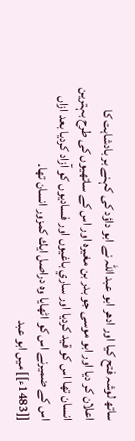ساتھ لوشہ فتح كيا اور ادهر ابو عبد اللہ نے ابو داؤد كى کہنے بر بادشاہت كا اعلان كر ديا اور ابو موسى جو بدر بن مغيرہ اور اس کے ساتھیوں کی طرح بہترين انسان تھا اس كو قيد كرديا اور ساري باغيوں اور فساديوں كو آزاد كرديا بعد ازاں اس کے ضميرنے اس كو اٹھایا وہ دراصل ايك كمزور انسان تھا۔
[[1483ء]] میں ابو عبد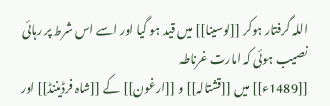اللہ گرفتار ہوکر [[لوسینا]] میں قید ہو گیا اور اسے اس شرط پر رہائی نصیب ہوئی کہ امارت غرناطہ
[[1489ء]] میں [[قشتالہ]] و [[ارغون]] کے [[شاہ فرڈیننڈ]] اور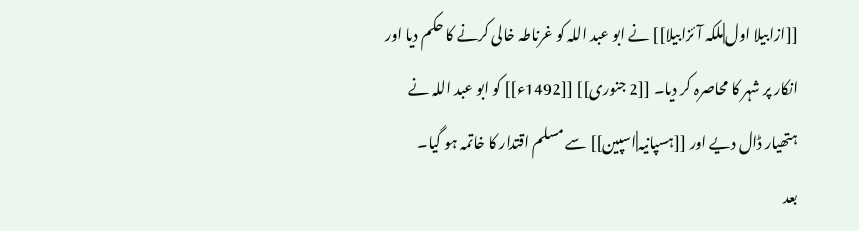[[ازابیلا اول|ملکہ آئزابیلا]] نے ابو عبد اللہ کو غرناطہ خالی کرنے کا حکم دیا اور انکار پر شہر کا محاصرہ کر دیا۔ [[2 جنوری]] [[1492ء]] کو ابو عبد اللہ نے ہتھیار ڈال دیے اور [[ہسپانیہ|اسپین]] سے مسلم اقتدار کا خاتمہ ہو گیا۔
بعد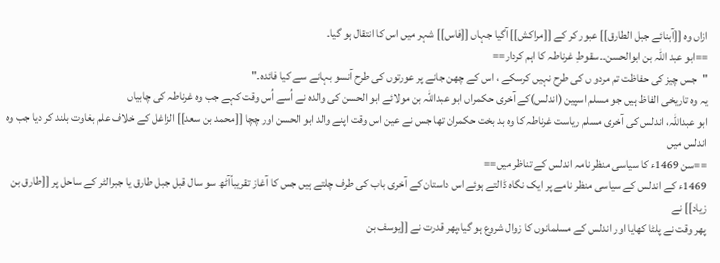ازاں وہ [[آبنائے جبل الطارق]] عبور کر کے [[مراکش]] آگیا جہاں [[فاس]] شہر میں اس کا انتقال ہو گیا۔
==ابو عبد اللہ بن ابوالحسن۔۔سقوطِ غرناطہ کا اہم کردار==
"جس چیز کی حفاظت تم مردو ں کی طرح نہیں کرسکے ، اس کے چھن جانے پر عورتوں کی طرح آنسو بہانے سے کیا فائدہ۔"
یہ وہ تاریخی الفاظ ہیں جو مسلم اسپین (اندلس)کے آخری حکمراں ابو عبداللہ بن مولائے ابو الحسن کی والدہ نے اُسے اُس وقت کہے جب وہ غرناطہ کی چابیاں
ابو عبداللہ، اندلس کی آخری مسلم ریاست غرناطہ کا وہ بد بخت حکمران تھا جس نے عین اس وقت اپنے والد ابو الحسن اور چچا [[محمد بن سعد]] الزاغل کے خلاف علم بغاوت بلند کر دیا جب وہ اندلس میں
==سن 1469ء کا سیاسی منظر نامہ اندلس کے تناظر میں==
1469ء کے اندلس کے سیاسی منظر نامے پر ایک نگاہ ڈالتے ہوئے اس داستان کے آخری باب کی طرف چلتے ہیں جس کا آغاز تقریباًآٹھ سو سال قبل جبل طارق یا جبرالٹر کے ساحل پر [[طارق بن زیاد]] نے
پھر وقت نے پلٹا کھایا اور اندلس کے مسلمانوں کا زوال شروع ہو گیا،پھر قدرت نے [[یوسف بن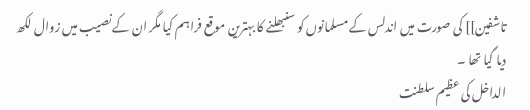تاشفین]] کی صورت میں اندلس کے مسلمانوں کو سنبھلنے کا بہترین موقع فراہم کیا مگر ان کے نصیب میں زوال لکھ دیا گیا تھا ۔
الداخل کی عظیم سلطنت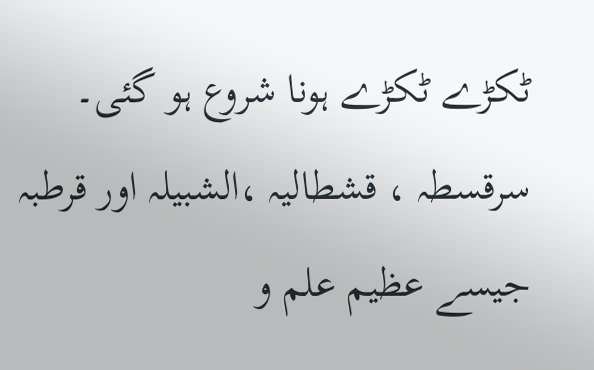ٹکڑے ٹکڑے ہونا شروع ہو گئی۔ سرقسطہ ، قشطالیہ ،الشبیلہ اور قرطبہ جیسے عظیم علم و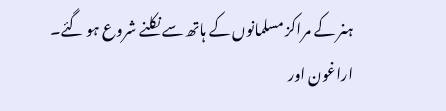ہنر کے مراکز مسلمانوں کے ہاتھ سے نکلنے شروع ہو گئے۔
اراغون اور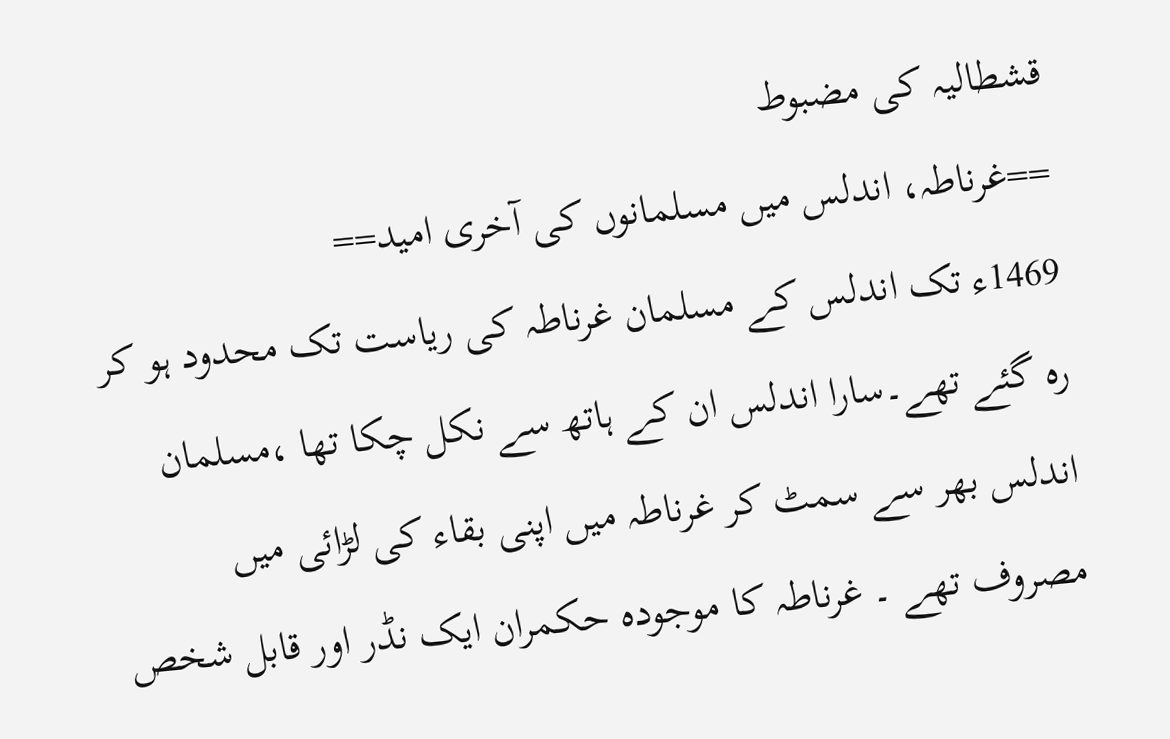قشطالیہ کی مضبوط
==غرناطہ، اندلس میں مسلمانوں کی آخری امید==
1469ء تک اندلس کے مسلمان غرناطہ کی ریاست تک محدود ہو کر رہ گئے تھے۔سارا اندلس ان کے ہاتھ سے نکل چکا تھا ،مسلمان اندلس بھر سے سمٹ کر غرناطہ میں اپنی بقاء کی لڑائی میں مصروف تھے ۔ غرناطہ کا موجودہ حکمران ایک نڈر اور قابل شخص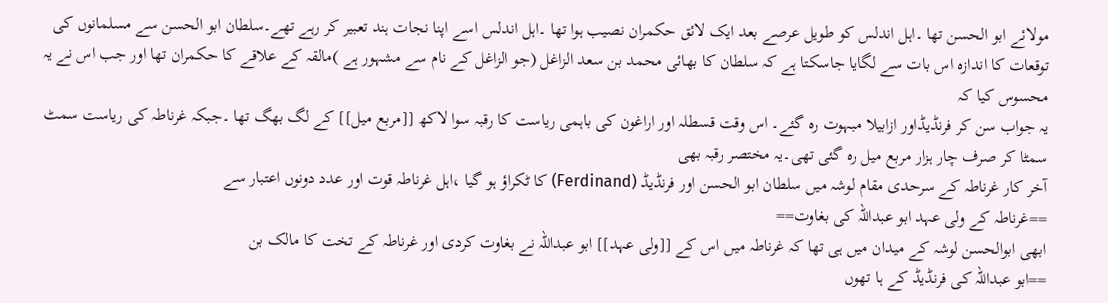مولائے ابو الحسن تھا ۔اہل اندلس کو طویل عرصے بعد ایک لائق حکمران نصیب ہوا تھا ۔اہل اندلس اسے اپنا نجات ہند تعبیر کر رہے تھے۔سلطان ابو الحسن سے مسلمانوں کی توقعات کا اندازہ اس بات سے لگایا جاسکتا ہے کہ سلطان کا بھائی محمد بن سعد الزاغل (جو الزاغل کے نام سے مشہور ہے )مالقہ کے علاقے کا حکمران تھا اور جب اس نے یہ محسوس کیا کہ
یہ جواب سن کر فرنڈیڈاور ازابیلا مبہوت رہ گئے۔ اس وقت قسطلہ اور اراغون کی باہمی ریاست کا رقبہ سوا لاکھ [[مربع میل]] کے لگ بھگ تھا ۔جبکہ غرناطہ کی ریاست سمٹ سمٹا کر صرف چار ہزار مربع میل رہ گئی تھی۔یہ مختصر رقبہ بھی
آخر کار غرناطہ کے سرحدی مقام لوشہ میں سلطان ابو الحسن اور فرنڈیڈ (Ferdinand) کا ٹکراؤ ہو گیا ،اہل غرناطہ قوت اور عدد دونوں اعتبار سے
==غرناطہ کے ولی عہد ابو عبداللہ کی بغاوت==
ابھی ابوالحسن لوشہ کے میدان میں ہی تھا کہ غرناطہ میں اس کے [[ولی عہد]] ابو عبداللہ نے بغاوت کردی اور غرناطہ کے تخت کا مالک بن
==ابو عبداللہ کی فرنڈیڈ کے ہا تھوں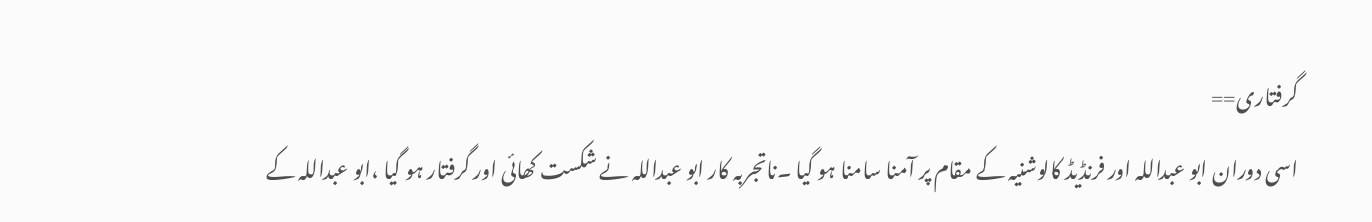گرفتاری==
اسی دوران ابو عبداللہ اور فرنڈیڈ کالوشنیہ کے مقام پر آمنا سامنا ہو گیا ۔ناتجربہ کار ابو عبداللہ نے شکست کھائی اور گرفتار ہو گیا ،ابو عبداللہ کے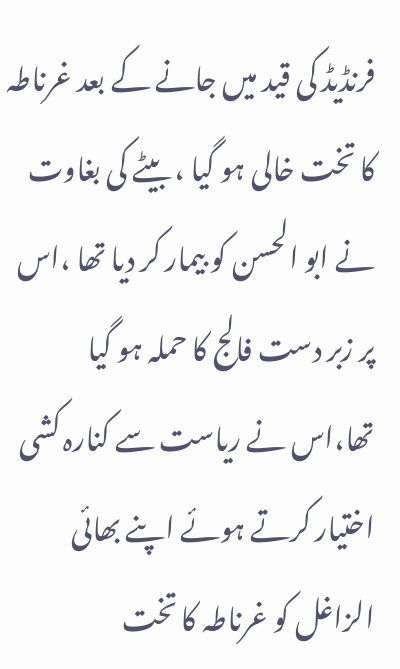فرنڈیڈ کی قید میں جانے کے بعد غرناطہ کا تخت خالی ہو گیا ، بیٹے کی بغاوت نے ابو الحسن کو بیمار کر دیا تھا ،اس پر زبر دست فالج کا حملہ ہو گیا تھا،اس نے ریاست سے کنارہ کشی اختیار کرتے ہوئے اپنے بھائی الزاغل کو غرناطہ کا تخت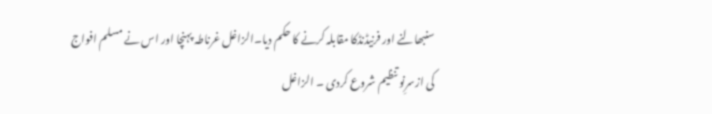سنبھالنے اور فرنیڈنڈکا مقابلہ کرنے کا حکم دیا۔الزاغل غرناطہ پہنچا اور اس نے مسلم افواج کی ازسرِنو تنظیم شروع کردی ۔ الزاغل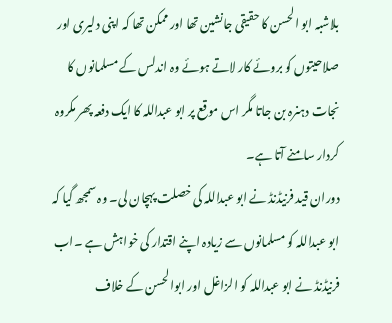بلاشبہ ابو الحسن کا حقیقی جانشین تھا اور ممکن تھا کہ اپنی دلیری اور صلاحیتوں کو بروئے کار لاتے ہوئے وہ اندلس کے مسلمانوں کا نجات دہنرہ بن جاتا مگر اس موقع پر ابو عبداللہ کا ایک دفعہ پھر مکروہ کردار سامنے آتا ہے۔
دوران قید فرنیڈنڈ نے ابو عبداللہ کی خصلت پہچان لی۔ وہ سمجھ گیا کہ ابو عبداللہ کو مسلمانوں سے زیادہ اپنے اقتدار کی خواہش ہے ۔اب فرنیڈنڈ نے ابو عبداللہ کو الزاغل اور ابوالحسن کے خلاف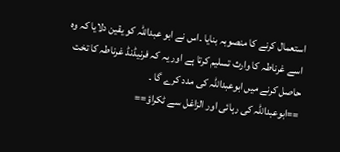استعمال کرنے کا منصوبہ بنایا ۔اس نے ابو عبداللہ کو یقین دلایا کہ وہ اسے غرناطہ کا وارث تسلیم کرتا ہے اور یہ کہ فرنیڈنڈ غرناطہ کا تخت حاصل کرنے میں ابوعبداللہ کی مدد کرے گا ۔
==ابوعبداللہ کی رہائی اور الزاغل سے ٹکراؤ==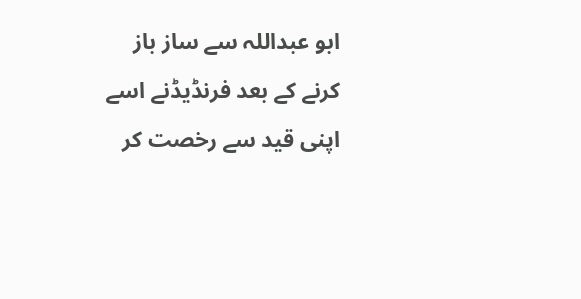ابو عبداللہ سے ساز باز کرنے کے بعد فرنڈیڈنے اسے اپنی قید سے رخصت کر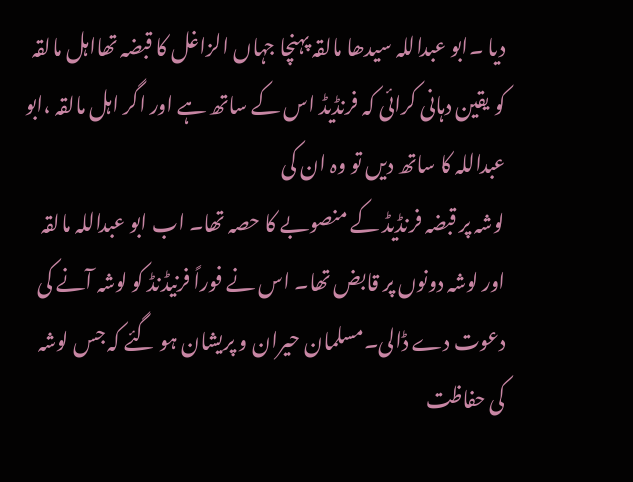دیا ۔ابو عبداللہ سیدھا مالقہ پہنچا جہاں الزاغل کا قبضہ تھااہل مالقہ کو یقین دہانی کرائی کہ فرنڈیڈ اس کے ساتھ ہے اور اگر اہل مالقہ ،ابو عبداللہ کا ساتھ دیں تو وہ ان کی
لوشہ پر قبضہ فرنڈیڈ کے منصوبے کا حصہ تھا۔ اب ابو عبداللہ مالقہ اور لوشہ دونوں پر قابض تھا۔ اس نے فوراً فرنیڈنڈ کو لوشہ آنے کی دعوت دے ڈالی۔مسلمان حیران و پریشان ہو گئے کہ جس لوشہ کی حفاظت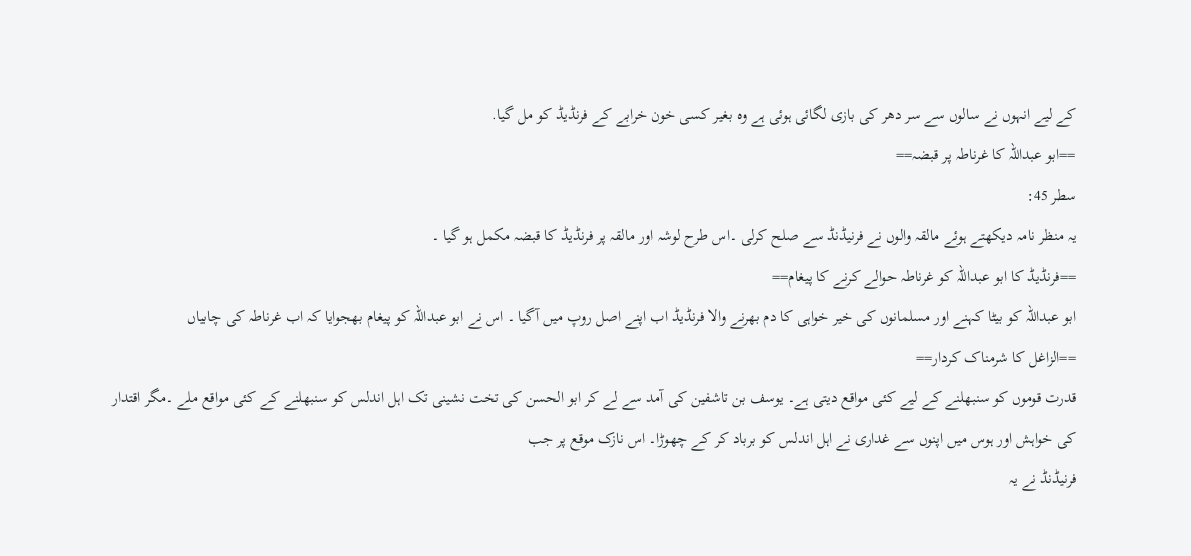کے لیے انہوں نے سالوں سے سر دھر کی بازی لگائی ہوئی ہے وہ بغیر کسی خون خرابے کے فرنڈیڈ کو مل گیا.
==ابو عبداللہ کا غرناطہ پر قبضہ==
سطر 45:
یہ منظر نامہ دیکھتے ہوئے مالقہ والوں نے فرنیڈنڈ سے صلح کرلی ۔اس طرح لوشہ اور مالقہ پر فرنڈیڈ کا قبضہ مکمل ہو گیا ۔
==فرنڈیڈ کا ابو عبداللہ کو غرناطہ حوالے کرنے کا پیغام==
ابو عبداللہ کو بیٹا کہنے اور مسلمانوں کی خیر خواہی کا دم بھرنے والا فرنڈیڈ اب اپنے اصل روپ میں آگیا ۔ اس نے ابو عبداللہ کو پیغام بھجوایا کہ اب غرناطہ کی چابیاں
==الزاغل کا شرمناک کردار==
قدرت قوموں کو سنبھلنے کے لیے کئی مواقع دیتی ہے۔ یوسف بن تاشفین کی آمد سے لے کر ابو الحسن کی تخت نشینی تک اہل اندلس کو سنبھلنے کے کئی مواقع ملے ۔مگر اقتدار کی خواہش اور ہوس میں اپنوں سے غداری نے اہل اندلس کو برباد کر کے چھوڑا۔ اس نازک موقع پر جب
فرنیڈنڈ نے یہ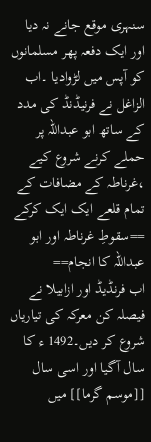سنہری موقع جانے نہ دیا اور ایک دفعہ پھر مسلمانوں کو آپس میں لڑوادیا ۔اب الزاغل نے فرنیڈنڈ کی مدد کے ساتھ ابو عبداللہ پر حملے کرنے شروع کیے ،غرناطہ کے مضافات کے تمام قلعے ایک ایک کرکے
==سقوطِ غرناطہ اور ابو عبداللہ کا انجام==
اب فرنڈیڈ اور ازابیلا نے فیصلہ کن معرکہ کی تیاریاں شروع کر دیں۔1492 ء کا سال آگیا اور اسی سال [[موسم گرما]] میں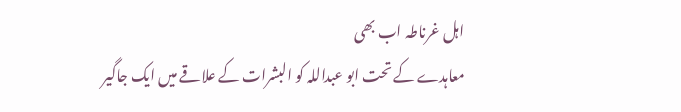اہل غرناطہ اب بھی
معاہدے کے تحت ابو عبداللہ کو البشرات کے علاقے میں ایک جاگیر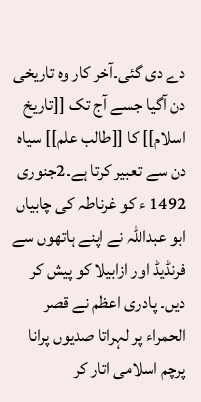دے دی گئی۔آخر کار وہ تاریخی دن آگیا جسے آج تک [[تاریخ اسلام]] کا [[طالب علم]] سیاہ دن سے تعبیر کرتا ہے۔2جنوری 1492 ء کو غرناطہ کی چابیاں ابو عبداللہ نے اپنے ہاتھوں سے فرنڈیڈ اور ازابیلا کو پیش کر دیں۔ پادری اعظم نے قصر الحمراء پر لہراتا صدیوں پرانا پرچم اسلامی اتار کر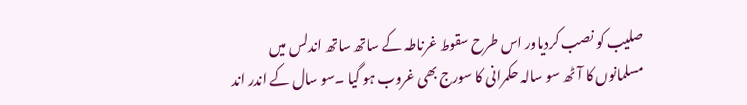صلیب کو نصب کردیاور اس طرح سقوط غرناطہ کے ساتھ ساتھ اندلس میں مسلمانوں کا آٹھ سو سالہ حکمرانی کا سورج بھی غروب ہو گیا ۔سو سال کے اندر اند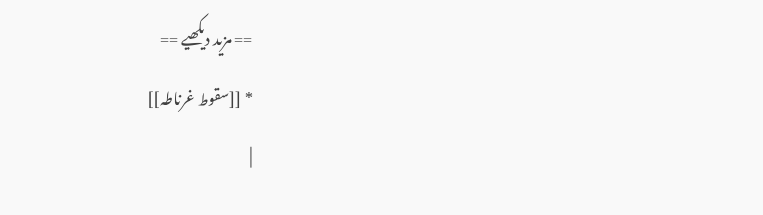== مزید دیکھیے ==
* [[سقوط غرناطہ]]
|